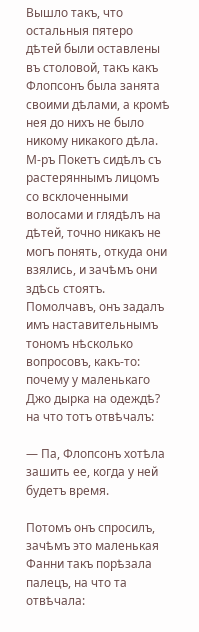Вышло такъ, что остальныя пятеро дѣтей были оставлены въ столовой, такъ какъ Флопсонъ была занята своими дѣлами, а кромѣ нея до нихъ не было никому никакого дѣла. М-ръ Покетъ сидѣлъ съ растеряннымъ лицомъ со всклоченными волосами и глядѣлъ на дѣтей, точно никакъ не могъ понять, откуда они взялись, и зачѣмъ они здѣсь стоятъ. Помолчавъ, онъ задалъ имъ наставительнымъ тономъ нѣсколько вопросовъ, какъ-то: почему у маленькаго Джо дырка на одеждѣ? на что тотъ отвѣчалъ:

— Па, Флопсонъ хотѣла зашить ее, когда у ней будетъ время.

Потомъ онъ спросилъ, зачѣмъ это маленькая Фанни такъ порѣзала палецъ, на что та отвѣчала: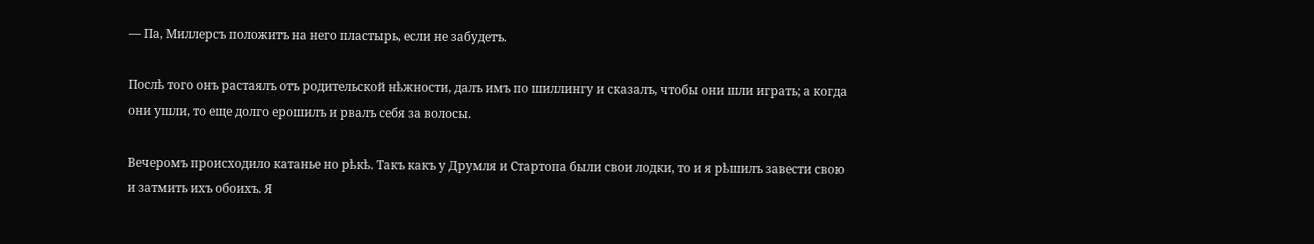— Па, Миллерсъ положитъ на него пластырь, если не забудетъ.

Послѣ того онъ растаялъ отъ родительской нѣжности, далъ имъ по шиллингу и сказалъ, чтобы они шли играть; а когда они ушли, то еще долго ерошилъ и рвалъ себя за волосы.

Вечеромъ происходило катанье но рѣкѣ. Такъ какъ у Друмля и Стартопа были свои лодки, то и я рѣшилъ завести свою и затмить ихъ обоихъ. Я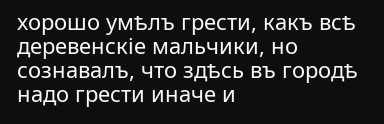хорошо умѣлъ грести, какъ всѣ деревенскіе мальчики, но сознавалъ, что здѣсь въ городѣ надо грести иначе и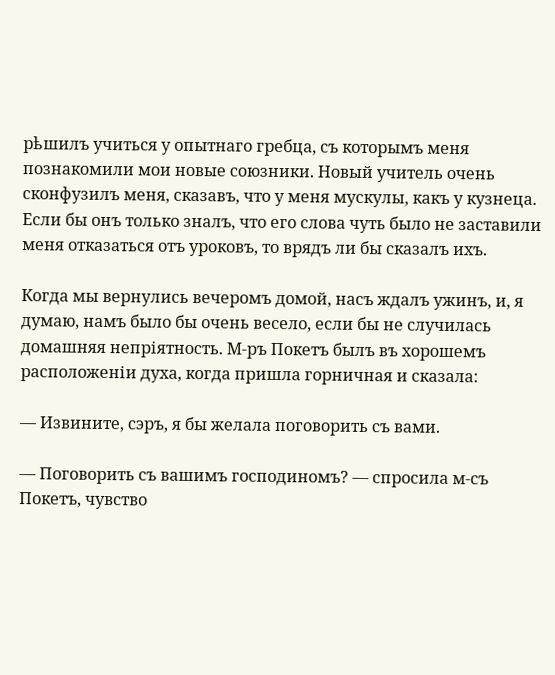рѣшилъ учиться у опытнаго гребца, съ которымъ меня познакомили мои новые союзники. Новый учитель очень сконфузилъ меня, сказавъ, что у меня мускулы, какъ у кузнеца. Если бы онъ только зналъ, что его слова чуть было не заставили меня отказаться отъ уроковъ, то врядъ ли бы сказалъ ихъ.

Когда мы вернулись вечеромъ домой, насъ ждалъ ужинъ, и, я думаю, намъ было бы очень весело, если бы не случилась домашняя непріятность. М-ръ Покетъ былъ въ хорошемъ расположеніи духа, когда пришла горничная и сказала:

— Извините, сэръ, я бы желала поговорить съ вами.

— Поговорить съ вашимъ господиномъ? — спросила м-съ Покетъ, чувство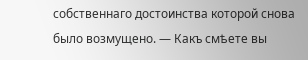собственнаго достоинства которой снова было возмущено. — Какъ смѣете вы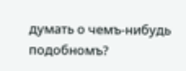думать о чемъ-нибудь подобномъ?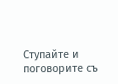Ступайте и поговорите съ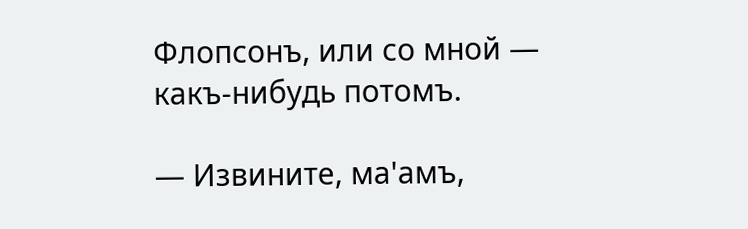Флопсонъ, или со мной — какъ-нибудь потомъ.

— Извините, ма'амъ,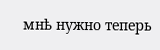мнѣ нужно теперь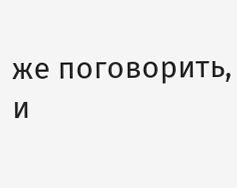же поговорить, и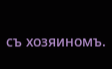съ хозяиномъ.